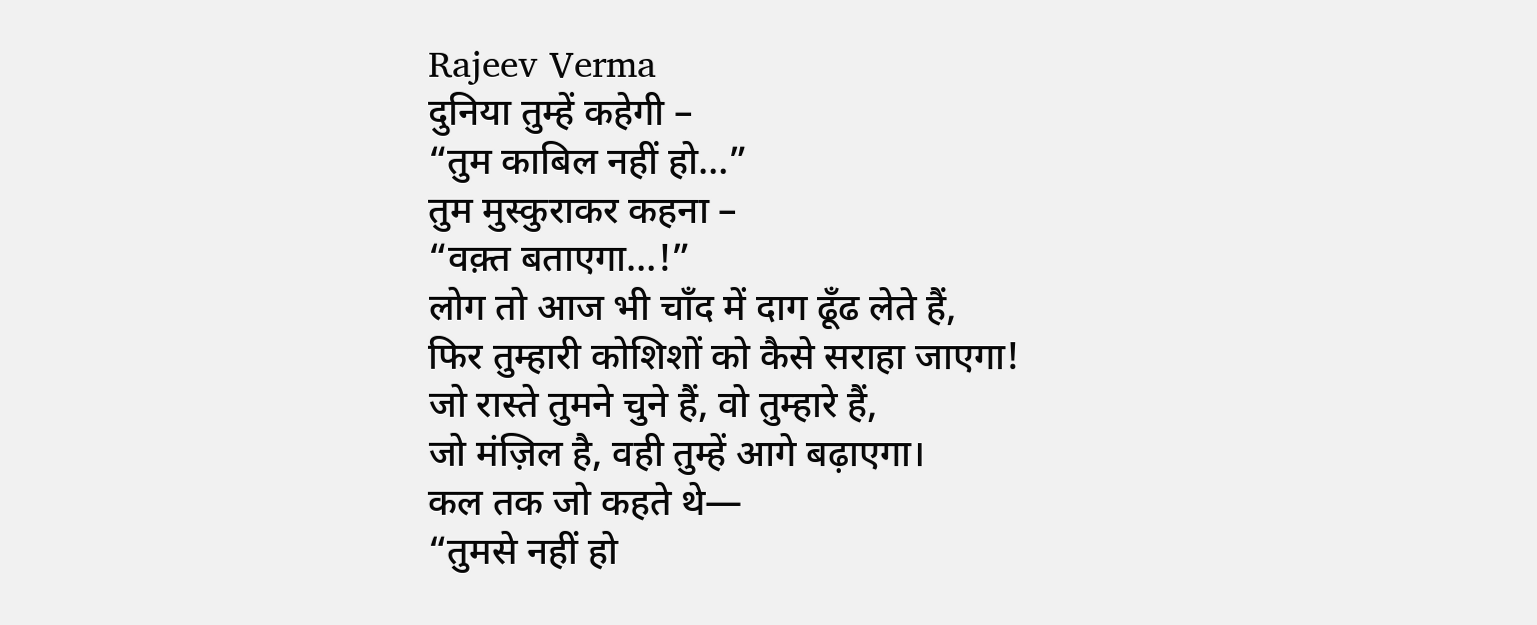Rajeev Verma
दुनिया तुम्हें कहेगी –
“तुम काबिल नहीं हो…”
तुम मुस्कुराकर कहना –
“वक़्त बताएगा…!”
लोग तो आज भी चाँद में दाग ढूँढ लेते हैं,
फिर तुम्हारी कोशिशों को कैसे सराहा जाएगा!
जो रास्ते तुमने चुने हैं, वो तुम्हारे हैं,
जो मंज़िल है, वही तुम्हें आगे बढ़ाएगा।
कल तक जो कहते थे—
“तुमसे नहीं हो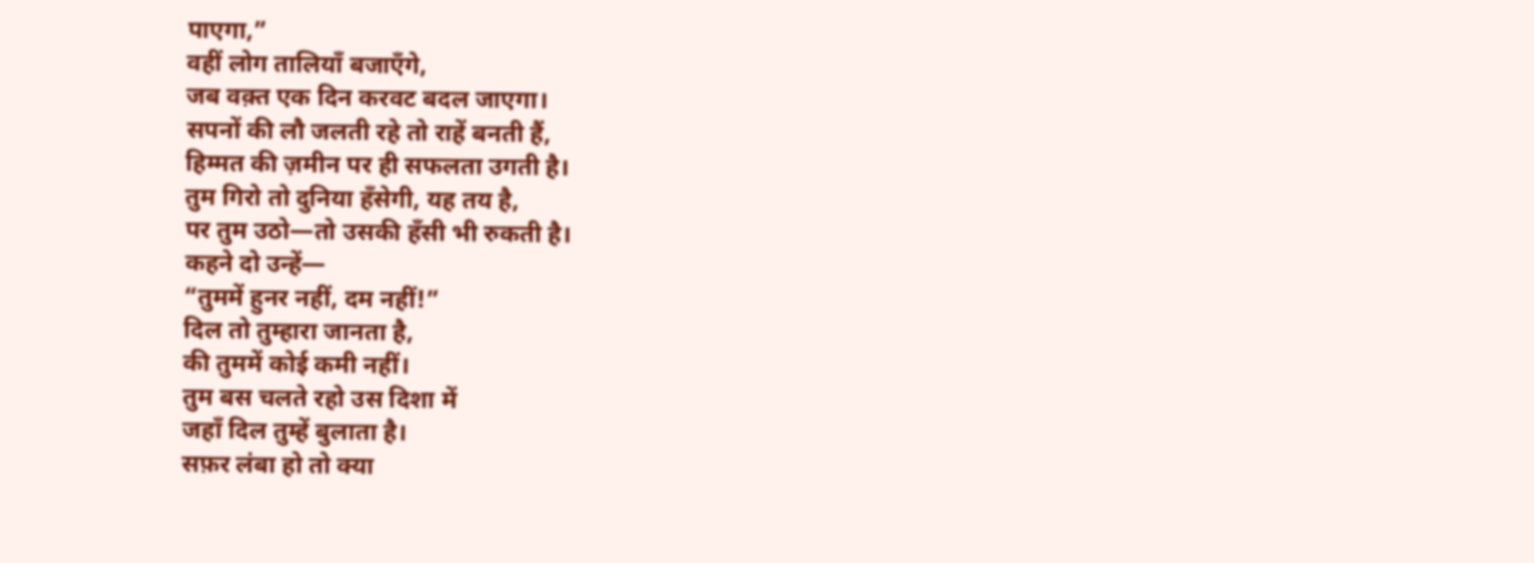पाएगा,”
वहीं लोग तालियाँ बजाएँगे,
जब वक़्त एक दिन करवट बदल जाएगा।
सपनों की लौ जलती रहे तो राहें बनती हैं,
हिम्मत की ज़मीन पर ही सफलता उगती है।
तुम गिरो तो दुनिया हँसेगी, यह तय है,
पर तुम उठो—तो उसकी हँसी भी रुकती है।
कहने दो उन्हें—
“तुममें हुनर नहीं, दम नहीं!”
दिल तो तुम्हारा जानता है,
की तुममें कोई कमी नहीं।
तुम बस चलते रहो उस दिशा में
जहाँ दिल तुम्हें बुलाता है।
सफ़र लंबा हो तो क्या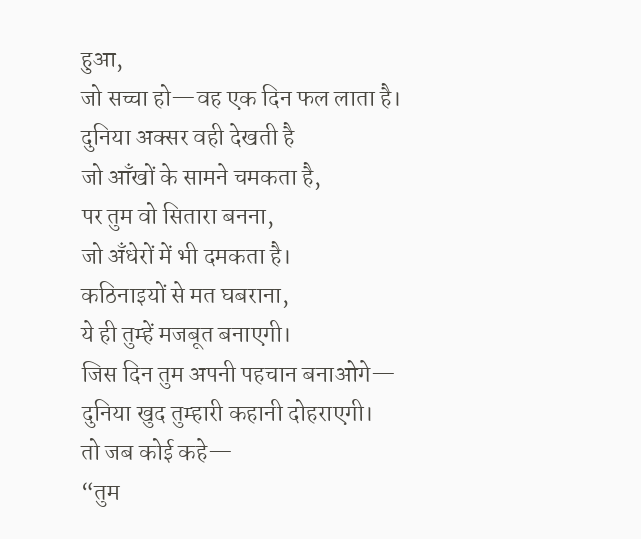हुआ,
जो सच्चा हो—वह एक दिन फल लाता है।
दुनिया अक्सर वही देखती है
जो आँखों के सामने चमकता है,
पर तुम वो सितारा बनना,
जो अँधेरों में भी दमकता है।
कठिनाइयों से मत घबराना,
ये ही तुम्हें मजबूत बनाएगी।
जिस दिन तुम अपनी पहचान बनाओगे—
दुनिया खुद तुम्हारी कहानी दोहराएगी।
तो जब कोई कहे—
“तुम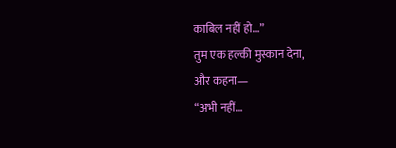काबिल नहीं हो…”
तुम एक हल्की मुस्कान देना,
और कहना—
“अभी नहीं…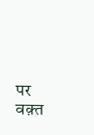पर वक़्त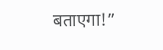बताएगा!”